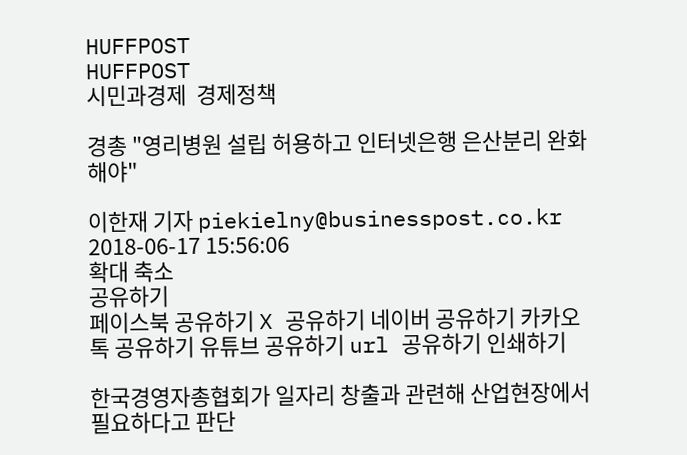HUFFPOST
HUFFPOST
시민과경제  경제정책

경총 "영리병원 설립 허용하고 인터넷은행 은산분리 완화해야"

이한재 기자 piekielny@businesspost.co.kr 2018-06-17 15:56:06
확대 축소
공유하기
페이스북 공유하기 X 공유하기 네이버 공유하기 카카오톡 공유하기 유튜브 공유하기 url 공유하기 인쇄하기

한국경영자총협회가 일자리 창출과 관련해 산업현장에서 필요하다고 판단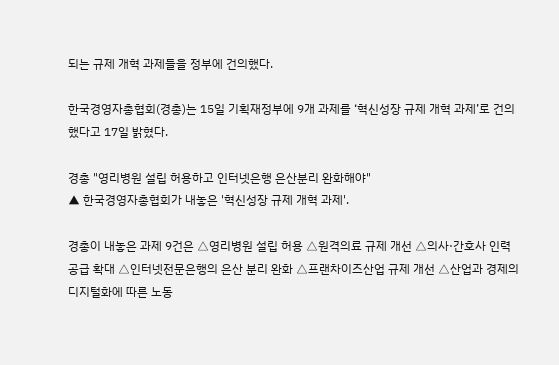되는 규제 개혁 과제들을 정부에 건의했다.

한국경영자총협회(경총)는 15일 기획재정부에 9개 과제를 ‘혁신성장 규제 개혁 과제’로 건의했다고 17일 밝혔다.

경총 "영리병원 설립 허용하고 인터넷은행 은산분리 완화해야"
▲ 한국경영자총협회가 내놓은 '혁신성장 규제 개혁 과제'.

경총이 내놓은 과제 9건은 △영리병원 설립 허용 △원격의료 규제 개선 △의사·간호사 인력 공급 확대 △인터넷전문은행의 은산 분리 완화 △프랜차이즈산업 규제 개선 △산업과 경제의 디지털화에 따른 노동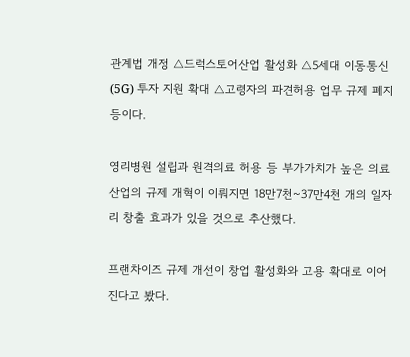관계법 개정 △드럭스토어산업 활성화 △5세대 이동통신(5G) 투자 지원 확대 △고령자의 파견허용 업무 규제 폐지 등이다.

영리병원 설립과 원격의료 허용 등 부가가치가 높은 의료산업의 규제 개혁이 이뤄지면 18만7천~37만4천 개의 일자리 창출 효과가 있을 것으로 추산했다.

프랜차이즈 규제 개선이 창업 활성화와 고용 확대로 이어진다고 봤다.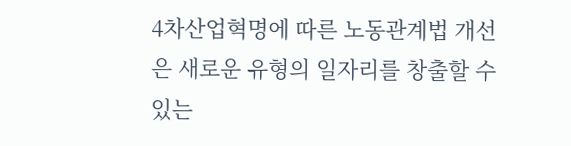4차산업혁명에 따른 노동관계법 개선은 새로운 유형의 일자리를 창출할 수 있는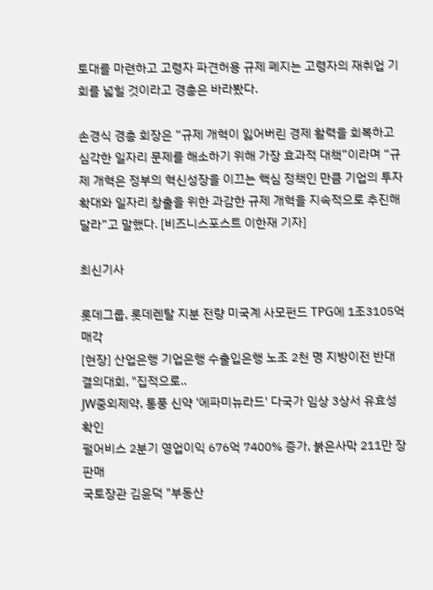토대를 마련하고 고령자 파견허용 규제 폐지는 고령자의 재취업 기회를 넓힐 것이라고 경총은 바라봤다.

손경식 경총 회장은 “규제 개혁이 잃어버린 경제 활력을 회복하고 심각한 일자리 문제를 해소하기 위해 가장 효과적 대책”이라며 “규제 개혁은 정부의 혁신성장을 이끄는 핵심 정책인 만큼 기업의 투자 확대와 일자리 창출을 위한 과감한 규제 개혁을 지속적으로 추진해달라”고 말했다. [비즈니스포스트 이한재 기자]

최신기사

롯데그룹, 롯데렌탈 지분 전량 미국계 사모펀드 TPG에 1조3105억 매각
[현장] 산업은행 기업은행 수출입은행 노조 2천 명 지방이전 반대 결의대회, "집적으로..
JW중외제약, 통풍 신약 '에파미뉴라드' 다국가 임상 3상서 유효성 확인
펄어비스 2분기 영업이익 676억 7400% 증가, 붉은사막 211만 장 판매
국토장관 김윤덕 "부동산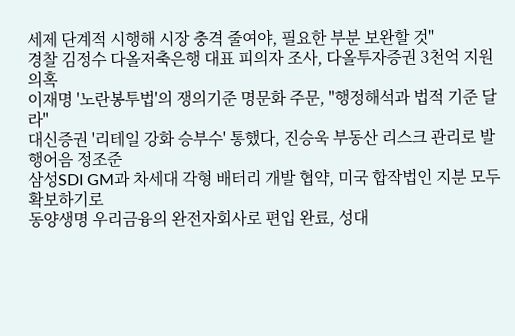세제 단계적 시행해 시장 충격 줄여야, 필요한 부분 보완할 것"
경찰 김정수 다올저축은행 대표 피의자 조사, 다올투자증권 3천억 지원 의혹
이재명 '노란봉투법'의 쟁의기준 명문화 주문, "행정해석과 법적 기준 달라"
대신증권 '리테일 강화 승부수' 통했다, 진승욱 부동산 리스크 관리로 발행어음 정조준
삼성SDI GM과 차세대 각형 배터리 개발 협약, 미국 합작법인 지분 모두 확보하기로
동양생명 우리금융의 완전자회사로 편입 완료, 성대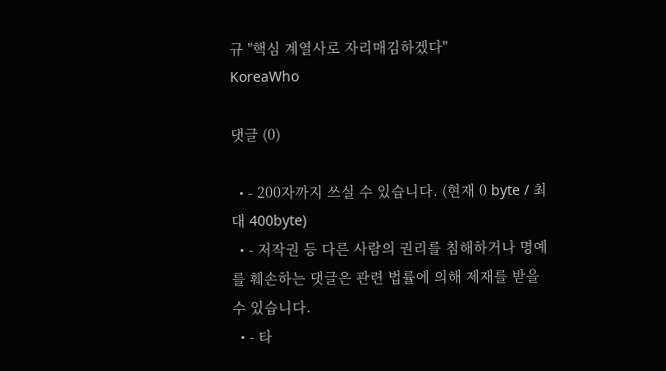규 "핵심 계열사로 자리매김하겠다"
KoreaWho

댓글 (0)

  • - 200자까지 쓰실 수 있습니다. (현재 0 byte / 최대 400byte)
  • - 저작권 등 다른 사람의 권리를 침해하거나 명예를 훼손하는 댓글은 관련 법률에 의해 제재를 받을 수 있습니다.
  • - 타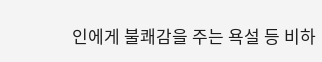인에게 불쾌감을 주는 욕설 등 비하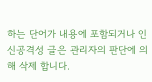하는 단어가 내용에 포함되거나 인신공격성 글은 관리자의 판단에 의해 삭제 합니다.